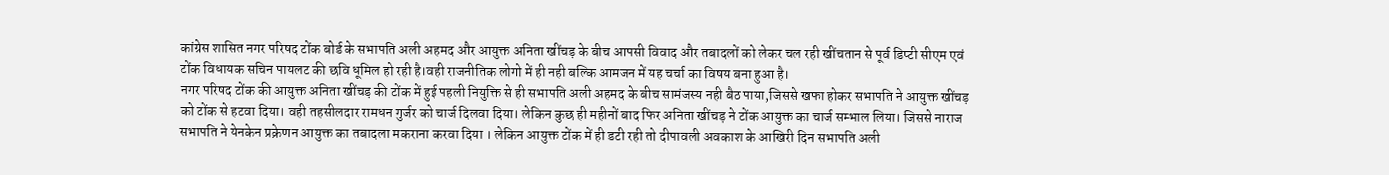कांग्रेस शासित नगर परिषद टोंक बोर्ड के सभापति अली अहमद और आयुक्त अनिता खींचड़ के बीच आपसी विवाद और तबादलों को लेकर चल रही खींचतान से पूर्व डिप्टी सीएम एवं टोंक विधायक सचिन पायलट की छवि धूमिल हो रही है।वही राजनीतिक लोगो में ही नही बल्कि आमजन में यह चर्चा का विषय बना हुआ है।
नगर परिषद टोंक की आयुक्त अनिता खींचड़ की टोंक में हुई पहली नियुक्ति से ही सभापति अली अहमद के बीच सामंजस्य नही बैठ पाया,जिससे खफा होकर सभापति ने आयुक्त खींचड़ को टोंक से हटवा दिया। वही तहसीलदार रामधन गुर्जर को चार्ज दिलवा दिया। लेकिन कुछ ही महीनों बाद फिर अनिता खींचड़ ने टोंक आयुक्त का चार्ज सम्भाल लिया। जिससे नाराज सभापति ने येनकेन प्रक्रेणन आयुक्त का तबादला मकराना करवा दिया । लेकिन आयुक्त टोंक में ही डटी रही तो दीपावली अवकाश के आखिरी दिन सभापति अली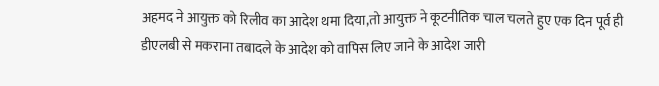अहमद ने आयुक्त को रिलीव का आदेश थमा दिया,तो आयुक्त ने कूटनीतिक चाल चलते हुए एक दिन पूर्व ही डीएलबी से मकराना तबादले के आदेश को वापिस लिए जाने के आदेश जारी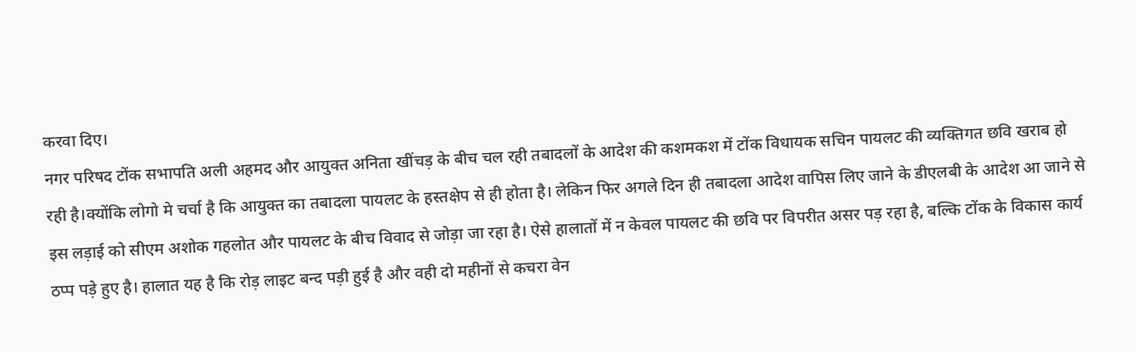करवा दिए।
नगर परिषद टोंक सभापति अली अहमद और आयुक्त अनिता खींचड़ के बीच चल रही तबादलों के आदेश की कशमकश में टोंक विधायक सचिन पायलट की व्यक्तिगत छवि खराब हो रही है।क्योंकि लोगो मे चर्चा है कि आयुक्त का तबादला पायलट के हस्तक्षेप से ही होता है। लेकिन फिर अगले दिन ही तबादला आदेश वापिस लिए जाने के डीएलबी के आदेश आ जाने से इस लड़ाई को सीएम अशोक गहलोत और पायलट के बीच विवाद से जोड़ा जा रहा है। ऐसे हालातों में न केवल पायलट की छवि पर विपरीत असर पड़ रहा है, बल्कि टोंक के विकास कार्य ठप्प पड़े हुए है। हालात यह है कि रोड़ लाइट बन्द पड़ी हुई है और वही दो महीनों से कचरा वेन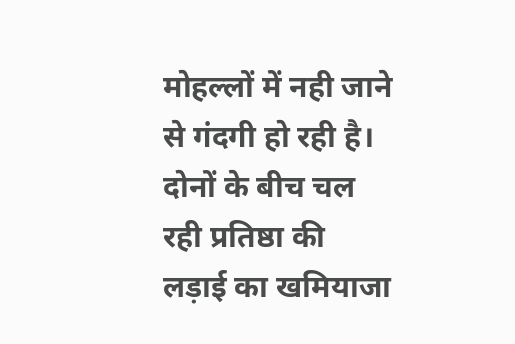मोहल्लों में नही जाने से गंदगी हो रही है। दोनों के बीच चल रही प्रतिष्ठा की लड़ाई का खमियाजा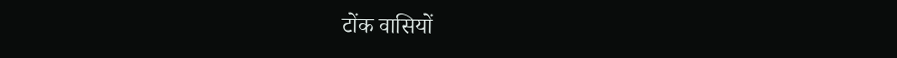टोंक वासियों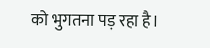को भुगतना पड़ रहा है।